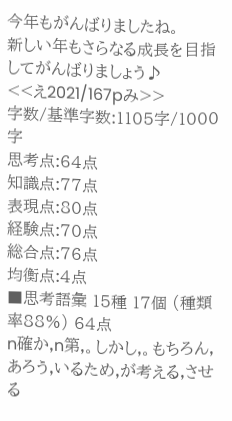今年もがんばりましたね。
新しい年もさらなる成長を目指してがんばりましょう♪
<<え2021/167pみ>>
字数/基準字数:1105字/1000字
思考点:64点
知識点:77点
表現点:80点
経験点:70点
総合点:76点
均衡点:4点
■思考語彙 15種 17個 (種類率88%) 64点
n確か,n第,。しかし,。もちろん,あろう,いるため,が考える,させる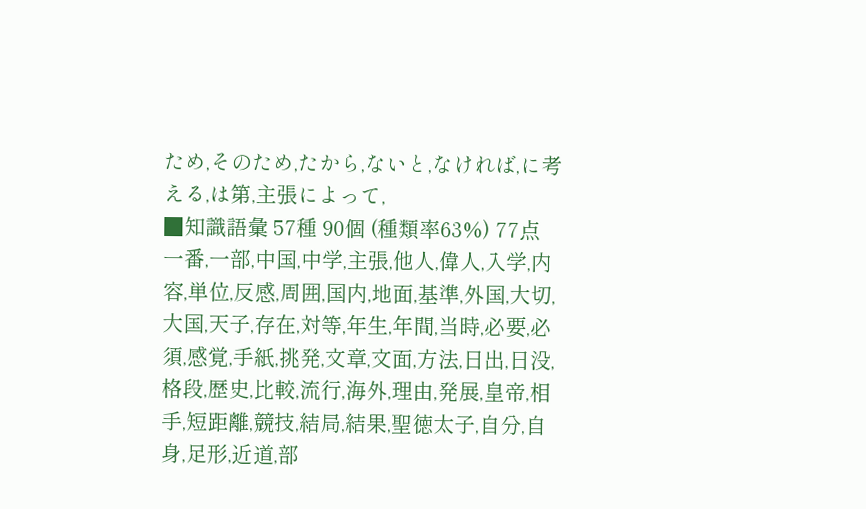ため,そのため,たから,ないと,なければ,に考える,は第,主張によって,
■知識語彙 57種 90個 (種類率63%) 77点
一番,一部,中国,中学,主張,他人,偉人,入学,内容,単位,反感,周囲,国内,地面,基準,外国,大切,大国,天子,存在,対等,年生,年間,当時,必要,必須,感覚,手紙,挑発,文章,文面,方法,日出,日没,格段,歴史,比較,流行,海外,理由,発展,皇帝,相手,短距離,競技,結局,結果,聖徳太子,自分,自身,足形,近道,部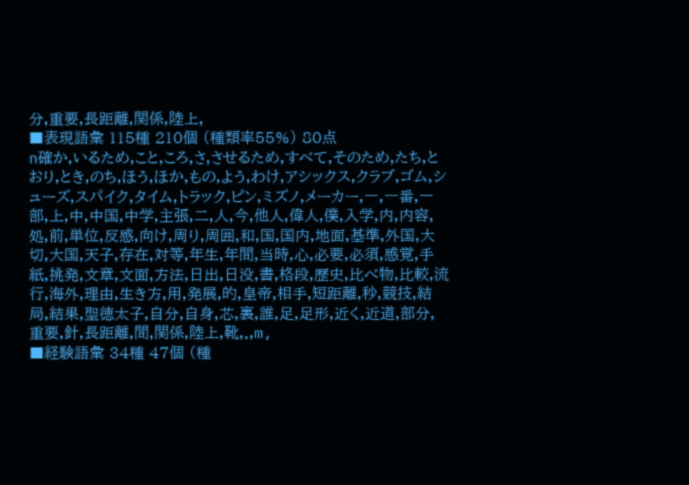分,重要,長距離,関係,陸上,
■表現語彙 115種 210個 (種類率55%) 80点
n確か,いるため,こと,ころ,さ,させるため,すべて,そのため,たち,とおり,とき,のち,ほう,ほか,もの,よう,わけ,アシックス,クラブ,ゴム,シューズ,スパイク,タイム,トラック,ピン,ミズノ,メーカー,一,一番,一部,上,中,中国,中学,主張,二,人,今,他人,偉人,僕,入学,内,内容,処,前,単位,反感,向け,周り,周囲,和,国,国内,地面,基準,外国,大切,大国,天子,存在,対等,年生,年間,当時,心,必要,必須,感覚,手紙,挑発,文章,文面,方法,日出,日没,書,格段,歴史,比べ物,比較,流行,海外,理由,生き方,用,発展,的,皇帝,相手,短距離,秒,競技,結局,結果,聖徳太子,自分,自身,芯,裏,誰,足,足形,近く,近道,部分,重要,針,長距離,間,関係,陸上,靴,.,m,
■経験語彙 34種 47個 (種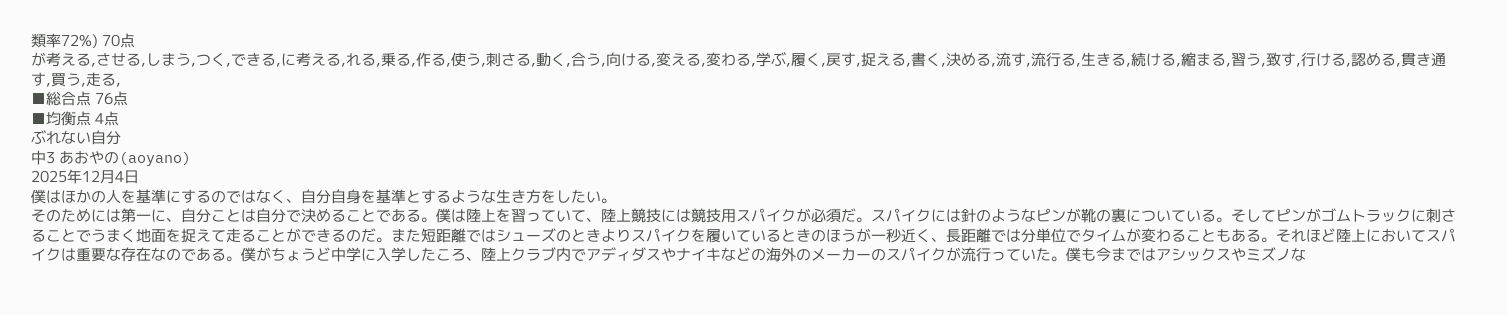類率72%) 70点
が考える,させる,しまう,つく,できる,に考える,れる,乗る,作る,使う,刺さる,動く,合う,向ける,変える,変わる,学ぶ,履く,戻す,捉える,書く,決める,流す,流行る,生きる,続ける,縮まる,習う,致す,行ける,認める,貫き通す,買う,走る,
■総合点 76点
■均衡点 4点
ぶれない自分
中3 あおやの(aoyano)
2025年12月4日
僕はほかの人を基準にするのではなく、自分自身を基準とするような生き方をしたい。
そのためには第一に、自分ことは自分で決めることである。僕は陸上を習っていて、陸上競技には競技用スパイクが必須だ。スパイクには針のようなピンが靴の裏についている。そしてピンがゴムトラックに刺さることでうまく地面を捉えて走ることができるのだ。また短距離ではシューズのときよりスパイクを履いているときのほうが一秒近く、長距離では分単位でタイムが変わることもある。それほど陸上においてスパイクは重要な存在なのである。僕がちょうど中学に入学したころ、陸上クラブ内でアディダスやナイキなどの海外のメーカーのスパイクが流行っていた。僕も今まではアシックスやミズノな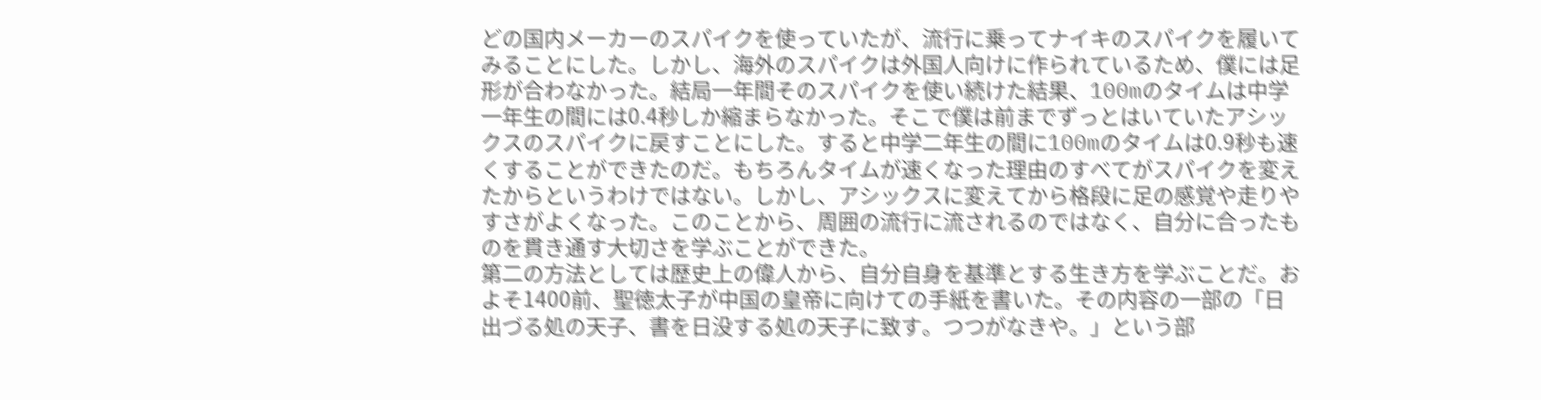どの国内メーカーのスパイクを使っていたが、流行に乗ってナイキのスパイクを履いてみることにした。しかし、海外のスパイクは外国人向けに作られているため、僕には足形が合わなかった。結局一年間そのスパイクを使い続けた結果、100mのタイムは中学一年生の間には0.4秒しか縮まらなかった。そこで僕は前までずっとはいていたアシックスのスパイクに戻すことにした。すると中学二年生の間に100mのタイムは0.9秒も速くすることができたのだ。もちろんタイムが速くなった理由のすべてがスパイクを変えたからというわけではない。しかし、アシックスに変えてから格段に足の感覚や走りやすさがよくなった。このことから、周囲の流行に流されるのではなく、自分に合ったものを貫き通す大切さを学ぶことができた。
第二の方法としては歴史上の偉人から、自分自身を基準とする生き方を学ぶことだ。およそ1400前、聖徳太子が中国の皇帝に向けての手紙を書いた。その内容の一部の「日出づる処の天子、書を日没する処の天子に致す。つつがなきや。」という部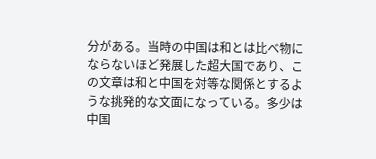分がある。当時の中国は和とは比べ物にならないほど発展した超大国であり、この文章は和と中国を対等な関係とするような挑発的な文面になっている。多少は中国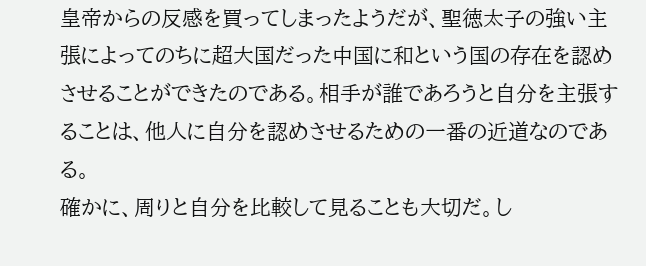皇帝からの反感を買ってしまったようだが、聖徳太子の強い主張によってのちに超大国だった中国に和という国の存在を認めさせることができたのである。相手が誰であろうと自分を主張することは、他人に自分を認めさせるための一番の近道なのである。
確かに、周りと自分を比較して見ることも大切だ。し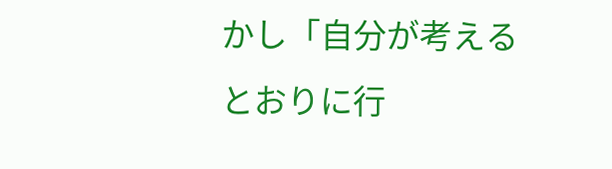かし「自分が考えるとおりに行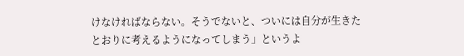けなければならない。そうでないと、ついには自分が生きたとおりに考えるようになってしまう」というよ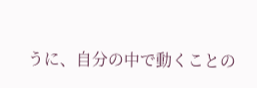うに、自分の中で動くことの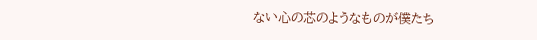ない心の芯のようなものが僕たち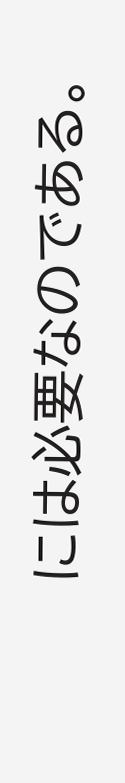には必要なのである。